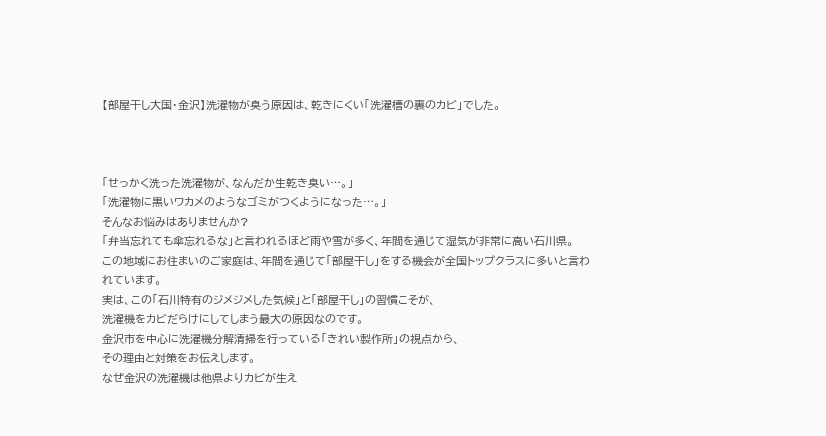【部屋干し大国・金沢】洗濯物が臭う原因は、乾きにくい「洗濯槽の裏のカビ」でした。



「せっかく洗った洗濯物が、なんだか生乾き臭い…。」
「洗濯物に黒いワカメのようなゴミがつくようになった…。」
そんなお悩みはありませんか?
「弁当忘れても傘忘れるな」と言われるほど雨や雪が多く、年間を通じて湿気が非常に高い石川県。
この地域にお住まいのご家庭は、年間を通じて「部屋干し」をする機会が全国トップクラスに多いと言われています。
実は、この「石川特有のジメジメした気候」と「部屋干し」の習慣こそが、
洗濯機をカビだらけにしてしまう最大の原因なのです。
金沢市を中心に洗濯機分解清掃を行っている「きれい製作所」の視点から、
その理由と対策をお伝えします。
なぜ金沢の洗濯機は他県よりカビが生え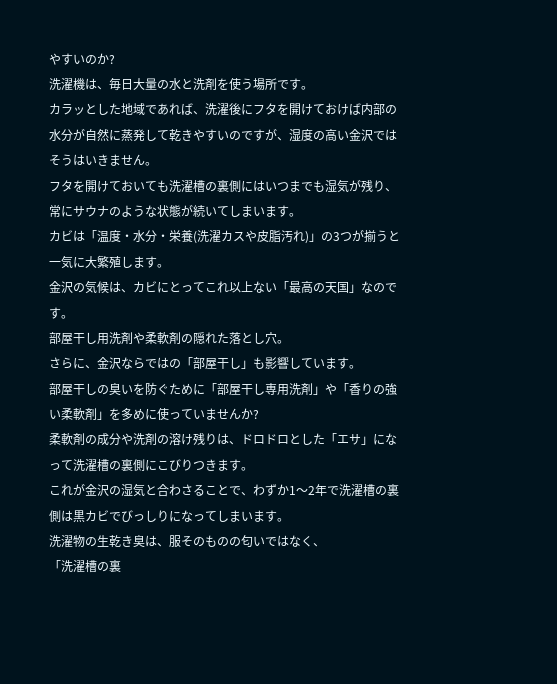やすいのか?
洗濯機は、毎日大量の水と洗剤を使う場所です。
カラッとした地域であれば、洗濯後にフタを開けておけば内部の水分が自然に蒸発して乾きやすいのですが、湿度の高い金沢ではそうはいきません。
フタを開けておいても洗濯槽の裏側にはいつまでも湿気が残り、常にサウナのような状態が続いてしまいます。
カビは「温度・水分・栄養(洗濯カスや皮脂汚れ)」の3つが揃うと一気に大繁殖します。
金沢の気候は、カビにとってこれ以上ない「最高の天国」なのです。
部屋干し用洗剤や柔軟剤の隠れた落とし穴。
さらに、金沢ならではの「部屋干し」も影響しています。
部屋干しの臭いを防ぐために「部屋干し専用洗剤」や「香りの強い柔軟剤」を多めに使っていませんか?
柔軟剤の成分や洗剤の溶け残りは、ドロドロとした「エサ」になって洗濯槽の裏側にこびりつきます。
これが金沢の湿気と合わさることで、わずか1〜2年で洗濯槽の裏側は黒カビでびっしりになってしまいます。
洗濯物の生乾き臭は、服そのものの匂いではなく、
「洗濯槽の裏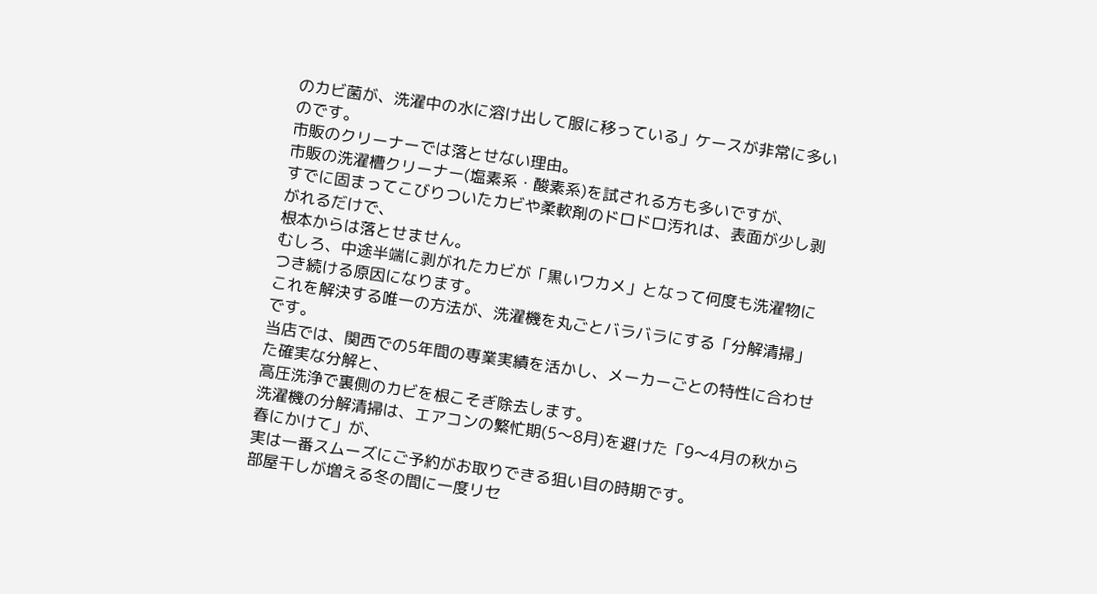のカビ菌が、洗濯中の水に溶け出して服に移っている」ケースが非常に多いのです。
市販のクリーナーでは落とせない理由。
市販の洗濯槽クリーナー(塩素系・酸素系)を試される方も多いですが、
すでに固まってこびりついたカビや柔軟剤のドロドロ汚れは、表面が少し剥がれるだけで、
根本からは落とせません。
むしろ、中途半端に剥がれたカビが「黒いワカメ」となって何度も洗濯物につき続ける原因になります。
これを解決する唯一の方法が、洗濯機を丸ごとバラバラにする「分解清掃」です。
当店では、関西での5年間の専業実績を活かし、メーカーごとの特性に合わせた確実な分解と、
高圧洗浄で裏側のカビを根こそぎ除去します。
洗濯機の分解清掃は、エアコンの繁忙期(5〜8月)を避けた「9〜4月の秋から春にかけて」が、
実は一番スムーズにご予約がお取りできる狙い目の時期です。
部屋干しが増える冬の間に一度リセ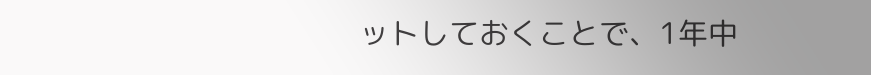ットしておくことで、1年中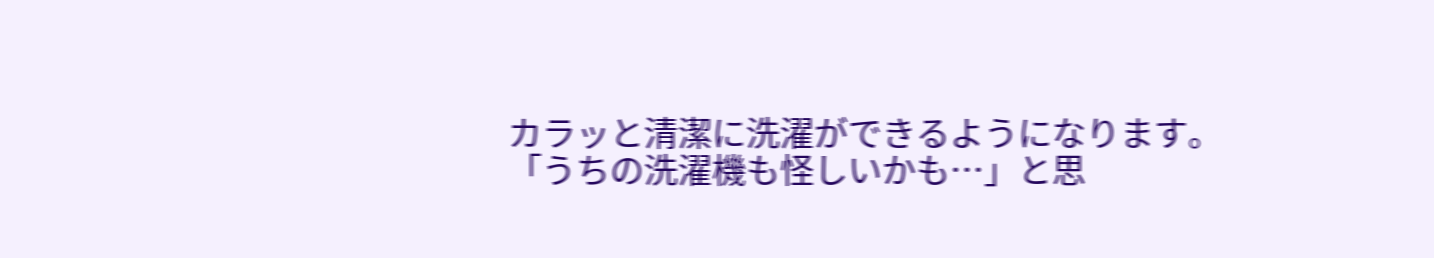カラッと清潔に洗濯ができるようになります。
「うちの洗濯機も怪しいかも…」と思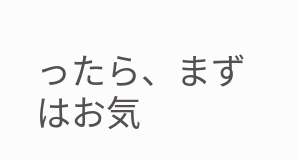ったら、まずはお気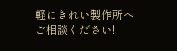軽にきれい製作所へご相談ください!